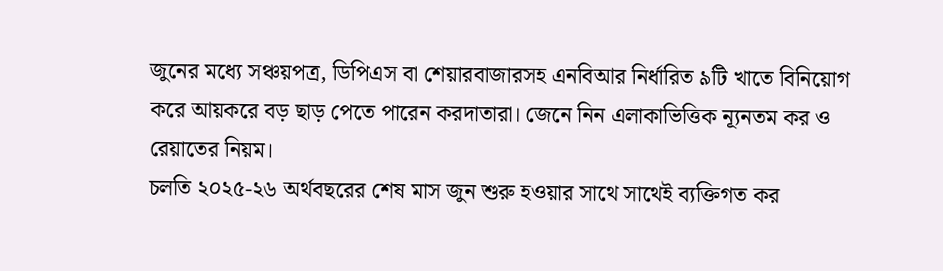জুনের মধ্যে সঞ্চয়পত্র, ডিপিএস বা শেয়ারবাজারসহ এনবিআর নির্ধারিত ৯টি খাতে বিনিয়োগ করে আয়করে বড় ছাড় পেতে পারেন করদাতারা। জেনে নিন এলাকাভিত্তিক ন্যূনতম কর ও রেয়াতের নিয়ম।
চলতি ২০২৫-২৬ অর্থবছরের শেষ মাস জুন শুরু হওয়ার সাথে সাথেই ব্যক্তিগত কর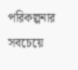পরিকল্পনার সবচেয়ে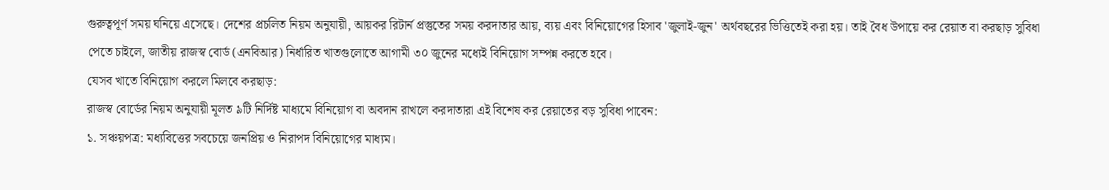গুরুত্বপূর্ণ সময় ঘনিয়ে এসেছে। দেশের প্রচলিত নিয়ম অনুযায়ী, আয়কর রিটার্ন প্রস্তুতের সময় করদাতার আয়, ব্যয় এবং বিনিয়োগের হিসাব 'জুলাই-জুন' অর্থবছরের ভিত্তিতেই করা হয়। তাই বৈধ উপায়ে কর রেয়াত বা করছাড় সুবিধা পেতে চাইলে, জাতীয় রাজস্ব বোর্ড (এনবিআর) নির্ধারিত খাতগুলোতে আগামী ৩০ জুনের মধ্যেই বিনিয়োগ সম্পন্ন করতে হবে।
যেসব খাতে বিনিয়োগ করলে মিলবে করছাড়:
রাজস্ব বোর্ডের নিয়ম অনুযায়ী মূলত ৯টি নির্দিষ্ট মাধ্যমে বিনিয়োগ বা অবদান রাখলে করদাতারা এই বিশেষ কর রেয়াতের বড় সুবিধা পাবেন:
১. সঞ্চয়পত্র: মধ্যবিত্তের সবচেয়ে জনপ্রিয় ও নিরাপদ বিনিয়োগের মাধ্যম।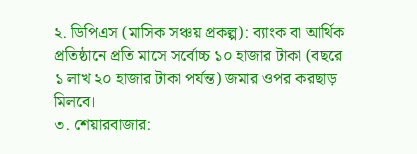২. ডিপিএস (মাসিক সঞ্চয় প্রকল্প): ব্যাংক বা আর্থিক প্রতিষ্ঠানে প্রতি মাসে সর্বোচ্চ ১০ হাজার টাকা (বছরে ১ লাখ ২০ হাজার টাকা পর্যন্ত) জমার ওপর করছাড় মিলবে।
৩. শেয়ারবাজার: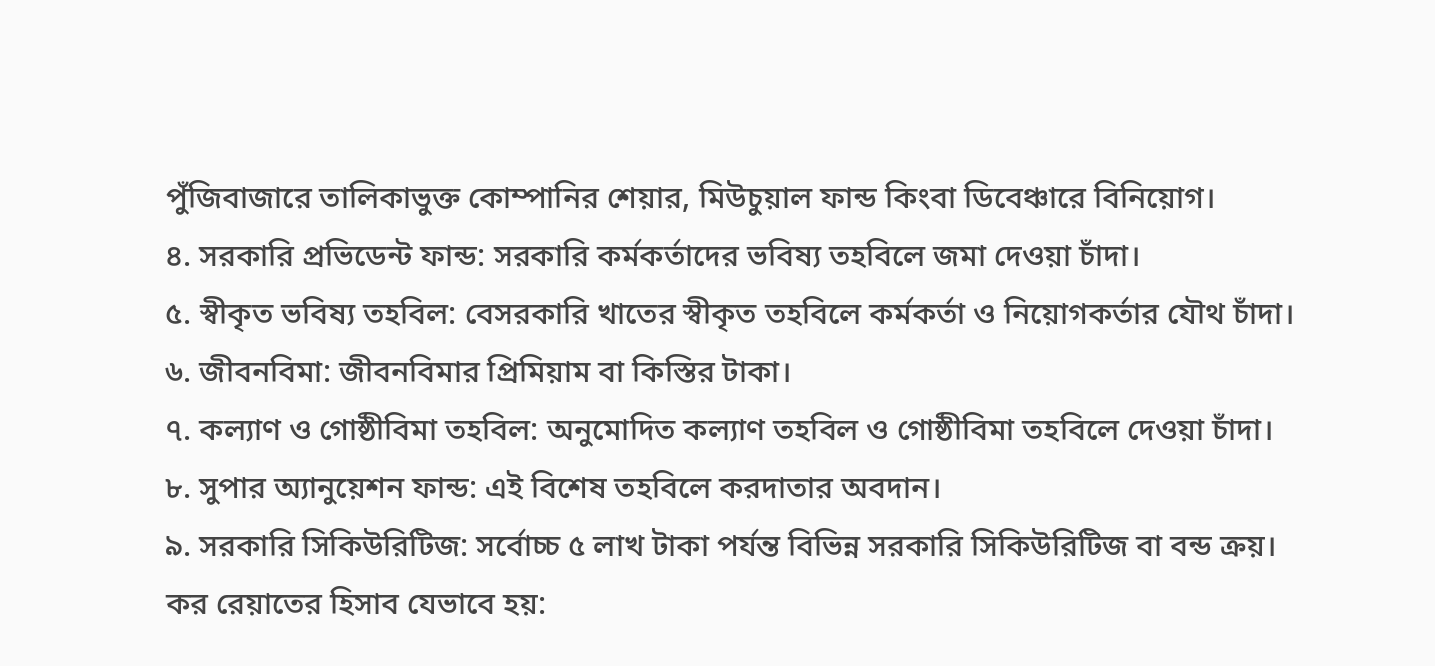পুঁজিবাজারে তালিকাভুক্ত কোম্পানির শেয়ার, মিউচুয়াল ফান্ড কিংবা ডিবেঞ্চারে বিনিয়োগ।
৪. সরকারি প্রভিডেন্ট ফান্ড: সরকারি কর্মকর্তাদের ভবিষ্য তহবিলে জমা দেওয়া চাঁদা।
৫. স্বীকৃত ভবিষ্য তহবিল: বেসরকারি খাতের স্বীকৃত তহবিলে কর্মকর্তা ও নিয়োগকর্তার যৌথ চাঁদা।
৬. জীবনবিমা: জীবনবিমার প্রিমিয়াম বা কিস্তির টাকা।
৭. কল্যাণ ও গোষ্ঠীবিমা তহবিল: অনুমোদিত কল্যাণ তহবিল ও গোষ্ঠীবিমা তহবিলে দেওয়া চাঁদা।
৮. সুপার অ্যানুয়েশন ফান্ড: এই বিশেষ তহবিলে করদাতার অবদান।
৯. সরকারি সিকিউরিটিজ: সর্বোচ্চ ৫ লাখ টাকা পর্যন্ত বিভিন্ন সরকারি সিকিউরিটিজ বা বন্ড ক্রয়।
কর রেয়াতের হিসাব যেভাবে হয়: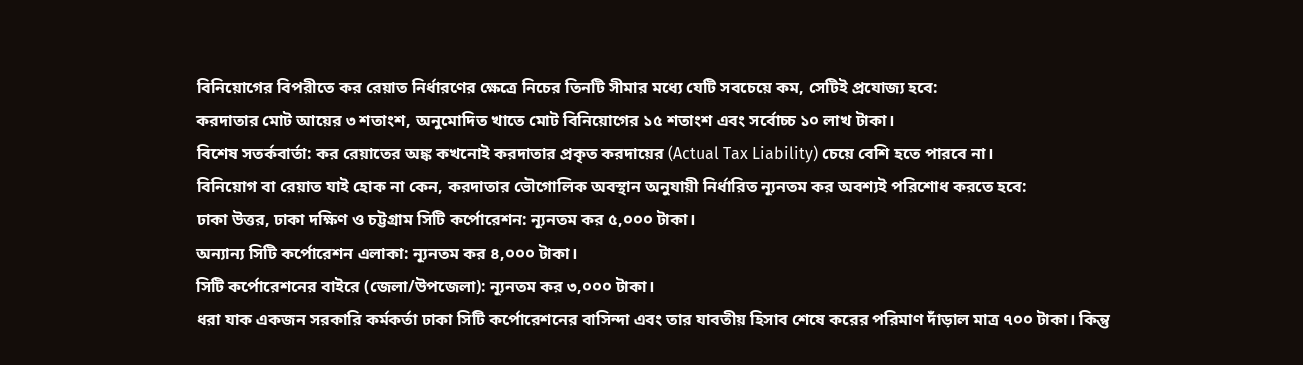বিনিয়োগের বিপরীতে কর রেয়াত নির্ধারণের ক্ষেত্রে নিচের তিনটি সীমার মধ্যে যেটি সবচেয়ে কম, সেটিই প্রযোজ্য হবে:
করদাতার মোট আয়ের ৩ শতাংশ, অনুমোদিত খাতে মোট বিনিয়োগের ১৫ শতাংশ এবং সর্বোচ্চ ১০ লাখ টাকা।
বিশেষ সতর্কবার্তা: কর রেয়াতের অঙ্ক কখনোই করদাতার প্রকৃত করদায়ের (Actual Tax Liability) চেয়ে বেশি হতে পারবে না।
বিনিয়োগ বা রেয়াত যাই হোক না কেন, করদাতার ভৌগোলিক অবস্থান অনুযায়ী নির্ধারিত ন্যূনতম কর অবশ্যই পরিশোধ করতে হবে:
ঢাকা উত্তর, ঢাকা দক্ষিণ ও চট্টগ্রাম সিটি কর্পোরেশন: ন্যূনতম কর ৫,০০০ টাকা।
অন্যান্য সিটি কর্পোরেশন এলাকা: ন্যূনতম কর ৪,০০০ টাকা।
সিটি কর্পোরেশনের বাইরে (জেলা/উপজেলা): ন্যূনতম কর ৩,০০০ টাকা।
ধরা যাক একজন সরকারি কর্মকর্তা ঢাকা সিটি কর্পোরেশনের বাসিন্দা এবং তার যাবতীয় হিসাব শেষে করের পরিমাণ দাঁড়াল মাত্র ৭০০ টাকা। কিন্তু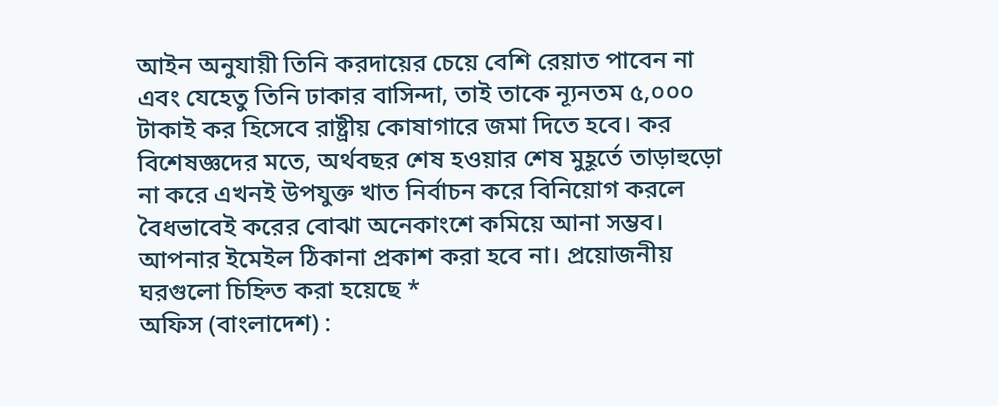আইন অনুযায়ী তিনি করদায়ের চেয়ে বেশি রেয়াত পাবেন না এবং যেহেতু তিনি ঢাকার বাসিন্দা, তাই তাকে ন্যূনতম ৫,০০০ টাকাই কর হিসেবে রাষ্ট্রীয় কোষাগারে জমা দিতে হবে। কর বিশেষজ্ঞদের মতে, অর্থবছর শেষ হওয়ার শেষ মুহূর্তে তাড়াহুড়ো না করে এখনই উপযুক্ত খাত নির্বাচন করে বিনিয়োগ করলে বৈধভাবেই করের বোঝা অনেকাংশে কমিয়ে আনা সম্ভব।
আপনার ইমেইল ঠিকানা প্রকাশ করা হবে না। প্রয়োজনীয় ঘরগুলো চিহ্নিত করা হয়েছে *
অফিস (বাংলাদেশ) :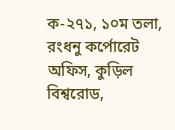ক-২৭১, ১০ম তলা, রংধনু কর্পোরেট অফিস, কুড়িল বিশ্বরোড,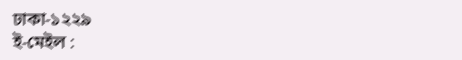ঢাকা-১২২৯
ই-মেইল :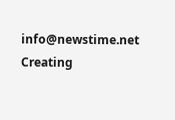info@newstime.net
Creating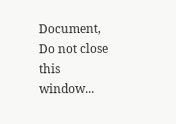Document, Do not close this window...